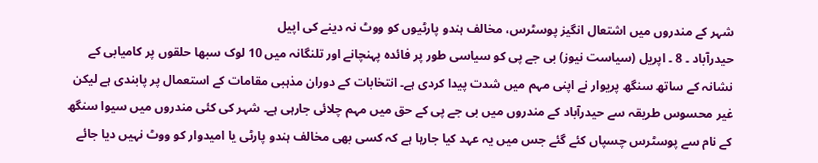شہر کے مندروں میں اشتعال انگیز پوسٹرس، مخالف ہندو پارٹیوں کو ووٹ نہ دینے کی اپیل
حیدرآباد ۔ 8 ۔ اپریل (سیاست نیوز) بی جے پی کو سیاسی طور پر فائدہ پہنچانے اور تلنگانہ میں 10 لوک سبھا حلقوں پر کامیابی کے نشانہ کے ساتھ سنگھ پریوار نے اپنی مہم میں شدت پیدا کردی ہے۔ انتخابات کے دوران مذہبی مقامات کے استعمال پر پابندی ہے لیکن غیر محسوس طریقہ سے حیدرآباد کے مندروں میں بی جے پی کے حق میں مہم چلائی جارہی ہے۔ شہر کی کئی مندروں میں سیوا سنگھ کے نام سے پوسٹرس چسپاں کئے گئے جس میں یہ عہد کیا جارہا ہے کہ کسی بھی مخالف ہندو پارٹی یا امیدوار کو ووٹ نہیں دیا جائے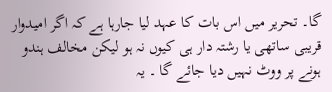گا۔ تحریر میں اس بات کا عہد لیا جارہا ہے کہ اگر امیدوار قریبی ساتھی یا رشتہ دار ہی کیوں نہ ہو لیکن مخالف ہندو ہونے پر ووٹ نہیں دیا جائے گا ۔ یہ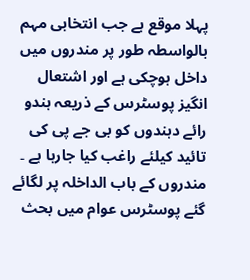پہلا موقع ہے جب انتخابی مہم بالواسطہ طور پر مندروں میں داخل ہوچکی ہے اور اشتعال انگیز پوسٹرس کے ذریعہ ہندو رائے دہندوں کو بی جے پی کی تائید کیلئے راغب کیا جارہا ہے ۔ مندروں کے باب الداخلہ پر لگائے گئے پوسٹرس عوام میں بحث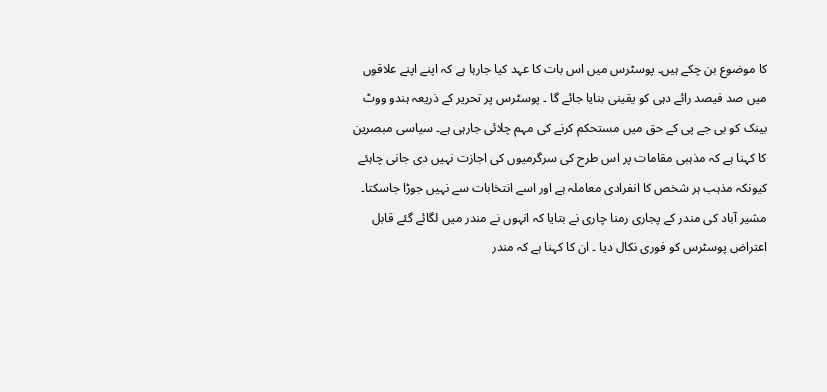کا موضوع بن چکے ہیں۔ پوسٹرس میں اس بات کا عہد کیا جارہا ہے کہ اپنے اپنے علاقوں میں صد فیصد رائے دہی کو یقینی بنایا جائے گا ۔ پوسٹرس پر تحریر کے ذریعہ ہندو ووٹ بینک کو بی جے پی کے حق میں مستحکم کرنے کی مہم چلائی جارہی ہے۔ سیاسی مبصرین کا کہنا ہے کہ مذہبی مقامات پر اس طرح کی سرگرمیوں کی اجازت نہیں دی جانی چاہئے کیونکہ مذہب ہر شخص کا انفرادی معاملہ ہے اور اسے انتخابات سے نہیں جوڑا جاسکتا۔ مشیر آباد کی مندر کے پجاری رمنا چاری نے بتایا کہ انہوں نے مندر میں لگائے گئے قابل اعتراض پوسٹرس کو فوری نکال دیا ۔ ان کا کہنا ہے کہ مندر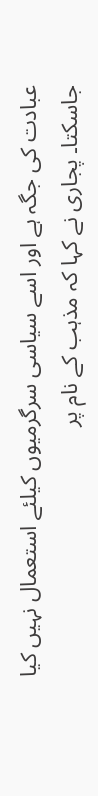عبادت کی جگہ ہے اور اسے سیاسی سرگرمیوں کیلئے استعمال نہیں کیا جاسکتا۔ پجاری نے کہا کہ مذہب کے نام پر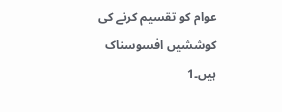عوام کو تقسیم کرنے کی کوششیں افسوسناک ہیں۔1